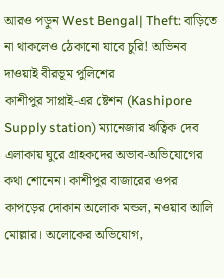আরও পড়ুন West Bengal| Theft: বাড়িতে না থাকলেও ঠেকানো যাবে চুরি! অভিনব দাওয়াই বীরভূম পুলিশের
কাশীপুর সাপ্লাই-এর ষ্টেশন (Kashipore Supply station) ম্যানেজার ঋত্বিক দেব এলাকায় ঘুরে গ্রাহকদের অভাব-অভিযোগের কথা শোনেন। কাশীপুর বাজারের ওপর কাপড়ের দোকান অলোক মন্ডল, নওয়াব আলি মোল্লার। অলোকের অভিযোগ,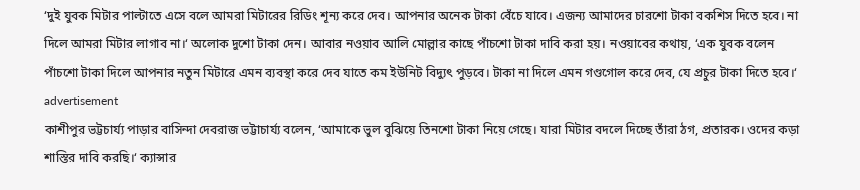‘দুই যুবক মিটার পাল্টাতে এসে বলে আমরা মিটারের রিডিং শূন্য করে দেব। আপনার অনেক টাকা বেঁচে যাবে। এজন্য আমাদের চারশো টাকা বকশিস দিতে হবে। না দিলে আমরা মিটার লাগাব না।‘ অলোক দুশো টাকা দেন। আবার নওয়াব আলি মোল্লার কাছে পাঁচশো টাকা দাবি করা হয়। নওয়াবের কথায়, ‘এক যুবক বলেন পাঁচশো টাকা দিলে আপনার নতুন মিটারে এমন ব্যবস্থা করে দেব যাতে কম ইউনিট বিদ্যুৎ পুড়বে। টাকা না দিলে এমন গণ্ডগোল করে দেব, যে প্রচুর টাকা দিতে হবে।‘
advertisement
কাশীপুর ভট্টচার্য্য পাড়ার বাসিন্দা দেবরাজ ভট্টাচার্য্য বলেন, ‘আমাকে ভুল বুঝিয়ে তিনশো টাকা নিয়ে গেছে। যারা মিটার বদলে দিচ্ছে তাঁরা ঠগ, প্রতারক। ওদের কড়া শাস্তির দাবি করছি।‘ ক্যান্সার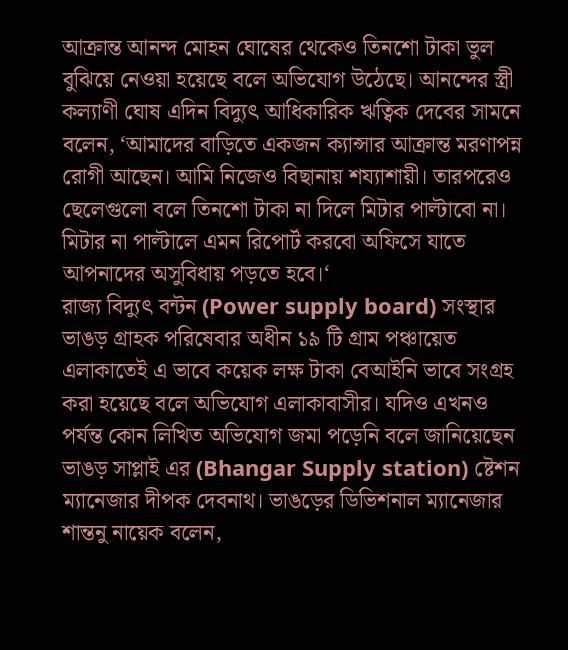আক্রান্ত আনন্দ মোহন ঘোষের থেকেও তিনশো টাকা ভুল বুঝিয়ে নেওয়া হয়েছে বলে অভিযোগ উঠেছে। আনন্দের স্ত্রী কল্যাণী ঘোষ এদিন বিদ্যুৎ আধিকারিক ঋত্বিক দেবের সামনে বলেন, ‘আমাদের বাড়িতে একজন ক্যান্সার আক্রান্ত মরণাপন্ন রোগী আছেন। আমি নিজেও বিছানায় শয্যাশায়ী। তারপরেও ছেলেগুলো বলে তিনশো টাকা না দিলে মিটার পাল্টাবো না। মিটার না পাল্টালে এমন রিপোর্ট করবো অফিসে যাতে আপনাদের অসুবিধায় পড়তে হবে।‘
রাজ্য বিদ্যুৎ বন্টন (Power supply board) সংস্থার ভাঙড় গ্রাহক পরিষেবার অধীন ১৯ টি গ্রাম পঞ্চায়েত এলাকাতেই এ ভাবে কয়েক লক্ষ টাকা বেআইনি ভাবে সংগ্রহ করা হয়েছে বলে অভিযোগ এলাকাবাসীর। যদিও এখনও পর্যন্ত কোন লিখিত অভিযোগ জমা পড়েনি বলে জানিয়েছেন ভাঙড় সাপ্লাই এর (Bhangar Supply station) ষ্টেশন ম্যানেজার দীপক দেবনাথ। ভাঙড়ের ডিভিশনাল ম্যানেজার শান্তনু নায়েক বলেন,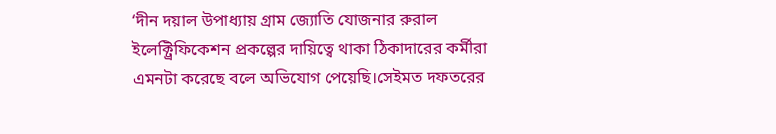‘দীন দয়াল উপাধ্যায় গ্রাম জ্যোতি যোজনার রুরাল ইলেক্ট্রিফিকেশন প্রকল্পের দায়িত্বে থাকা ঠিকাদারের কর্মীরা এমনটা করেছে বলে অভিযোগ পেয়েছি।সেইমত দফতরের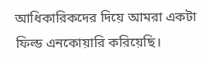আধিকারিকদের দিয়ে আমরা একটা ফিল্ড এনকোয়ারি করিয়েছি।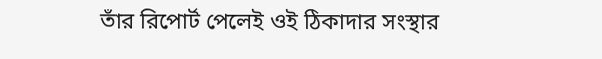তাঁর রিপোর্ট পেলেই ওই ঠিকাদার সংস্থার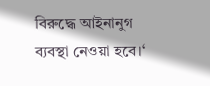বিরুদ্ধে আইনানুগ ব্যবস্থা নেওয়া হবে।‘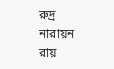রুদ্র নারায়ন রায়